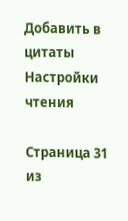Добавить в цитаты Настройки чтения

Страница 31 из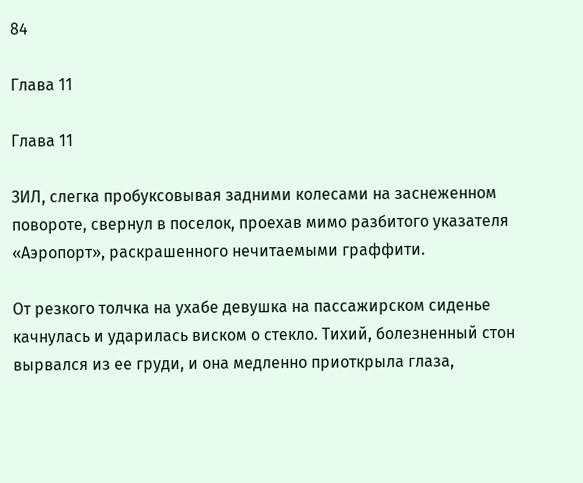84

Глава 11

Глава 11

ЗИЛ, слегка пробуксовывая задними колесами на заснеженном повороте, свернул в поселок, проехав мимо разбитого указателя «Аэропорт», раскрашенного нечитаемыми граффити.

От резкого толчка на ухабе девушка на пассажирском сиденье качнулась и ударилась виском о стекло. Тихий, болезненный стон вырвался из ее груди, и она медленно приоткрыла глаза,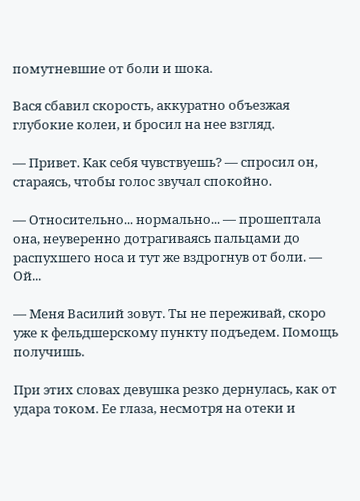помутневшие от боли и шока.

Вася сбавил скорость, аккуратно объезжая глубокие колеи, и бросил на нее взгляд.

— Привет. Как себя чувствуешь? — спросил он, стараясь, чтобы голос звучал спокойно.

— Относительно... нормально... — прошептала она, неуверенно дотрагиваясь пальцами до распухшего носа и тут же вздрогнув от боли. — Ой...

— Меня Василий зовут. Ты не переживай, скоро уже к фельдшерскому пункту подъедем. Помощь получишь.

При этих словах девушка резко дернулась, как от удара током. Ее глаза, несмотря на отеки и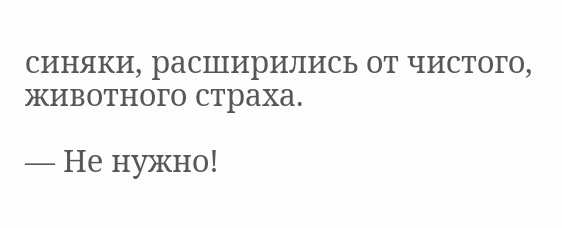синяки, расширились от чистого, животного страха.

— Не нужно!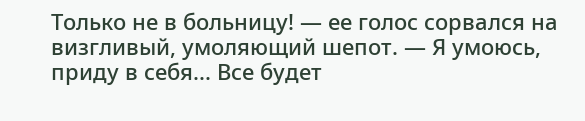Только не в больницу! — ее голос сорвался на визгливый, умоляющий шепот. — Я умоюсь, приду в себя... Все будет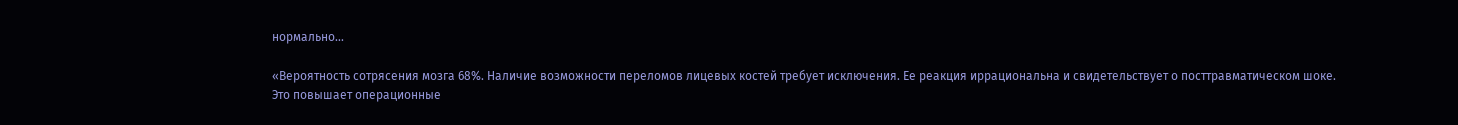нормально...

«Вероятность сотрясения мозга 68%. Наличие возможности переломов лицевых костей требует исключения. Ее реакция иррациональна и свидетельствует о посттравматическом шоке. Это повышает операционные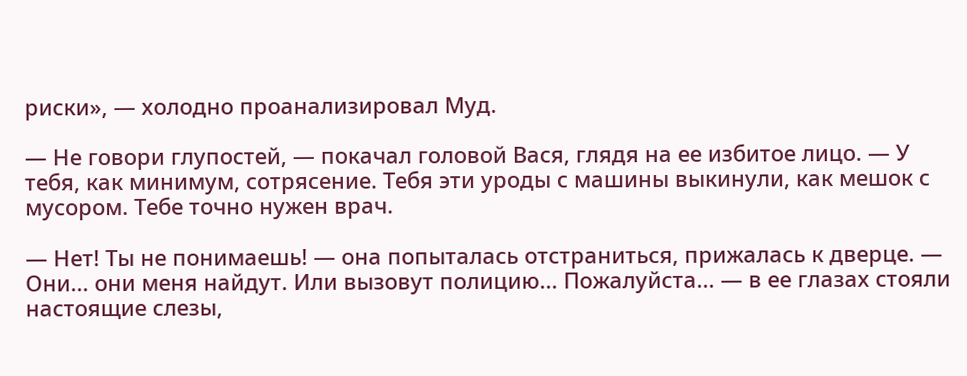риски», — холодно проанализировал Муд.

— Не говори глупостей, — покачал головой Вася, глядя на ее избитое лицо. — У тебя, как минимум, сотрясение. Тебя эти уроды с машины выкинули, как мешок с мусором. Тебе точно нужен врач.

— Нет! Ты не понимаешь! — она попыталась отстраниться, прижалась к дверце. — Они... они меня найдут. Или вызовут полицию... Пожалуйста... — в ее глазах стояли настоящие слезы,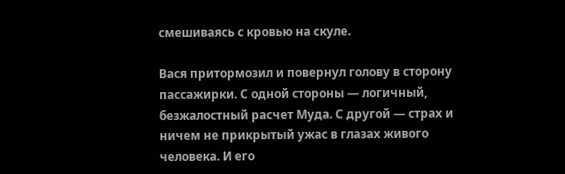смешиваясь с кровью на скуле.

Вася притормозил и повернул голову в сторону пассажирки. С одной стороны — логичный, безжалостный расчет Муда. С другой — страх и ничем не прикрытый ужас в глазах живого человека. И его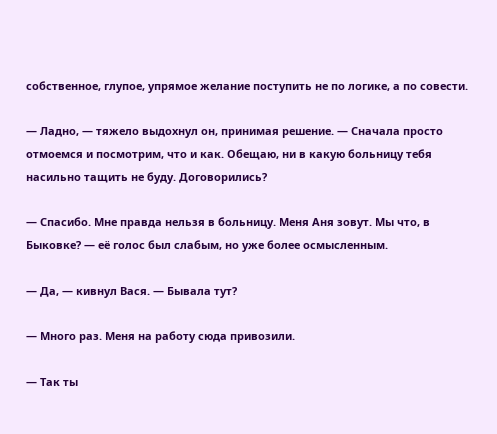собственное, глупое, упрямое желание поступить не по логике, а по совести.

— Ладно, — тяжело выдохнул он, принимая решение. — Сначала просто отмоемся и посмотрим, что и как. Обещаю, ни в какую больницу тебя насильно тащить не буду. Договорились?

— Спасибо. Мне правда нельзя в больницу. Меня Аня зовут. Мы что, в Быковке? — её голос был слабым, но уже более осмысленным.

— Да, — кивнул Вася. — Бывала тут?

— Много раз. Меня на работу сюда привозили.

— Так ты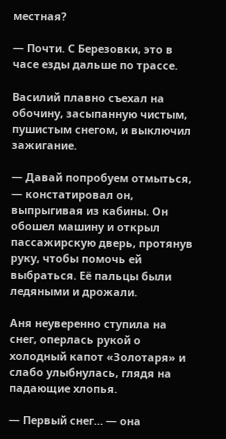местная?

— Почти. С Березовки, это в часе езды дальше по трассе.

Василий плавно съехал на обочину, засыпанную чистым, пушистым снегом, и выключил зажигание.

— Давай попробуем отмыться, — констатировал он, выпрыгивая из кабины. Он обошел машину и открыл пассажирскую дверь, протянув руку, чтобы помочь ей выбраться. Её пальцы были ледяными и дрожали.

Аня неуверенно ступила на снег, оперлась рукой о холодный капот «Золотаря» и слабо улыбнулась, глядя на падающие хлопья.

— Первый снег… — она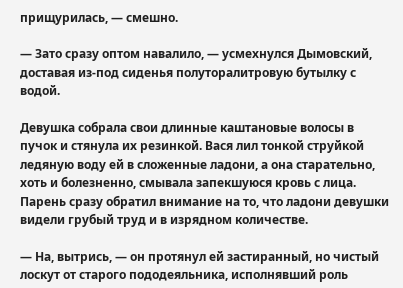прищурилась, — смешно.

— Зато сразу оптом навалило, — усмехнулся Дымовский, доставая из-под сиденья полуторалитровую бутылку с водой.

Девушка собрала свои длинные каштановые волосы в пучок и стянула их резинкой. Вася лил тонкой струйкой ледяную воду ей в сложенные ладони, а она старательно, хоть и болезненно, смывала запекшуюся кровь с лица. Парень сразу обратил внимание на то, что ладони девушки видели грубый труд и в изрядном количестве.

— На, вытрись, — он протянул ей застиранный, но чистый лоскут от старого пододеяльника, исполнявший роль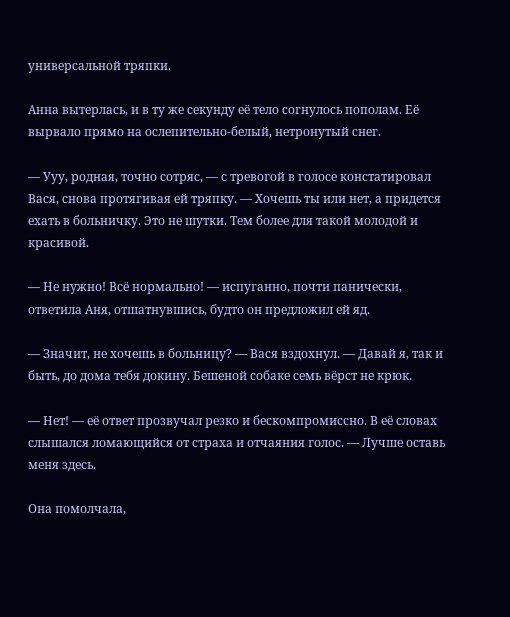универсальной тряпки.

Анна вытерлась, и в ту же секунду её тело согнулось пополам. Её вырвало прямо на ослепительно-белый, нетронутый снег.

— Ууу, родная, точно сотряс, — с тревогой в голосе констатировал Вася, снова протягивая ей тряпку. — Хочешь ты или нет, а придется ехать в больничку. Это не шутки. Тем более для такой молодой и красивой.

— Не нужно! Всё нормально! — испуганно, почти панически, ответила Аня, отшатнувшись, будто он предложил ей яд.

— Значит, не хочешь в больницу? — Вася вздохнул. — Давай я, так и быть, до дома тебя докину. Бешеной собаке семь вёрст не крюк.

— Нет! — её ответ прозвучал резко и бескомпромиссно. В её словах слышался ломающийся от страха и отчаяния голос. — Лучше оставь меня здесь.

Она помолчала,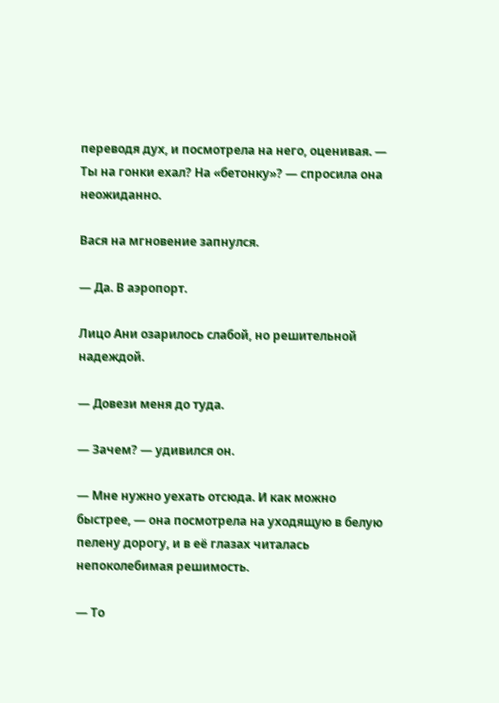переводя дух, и посмотрела на него, оценивая. — Ты на гонки ехал? На «бетонку»? — спросила она неожиданно.

Вася на мгновение запнулся.

— Да. В аэропорт.

Лицо Ани озарилось слабой, но решительной надеждой.

— Довези меня до туда.

— Зачем? — удивился он.

— Мне нужно уехать отсюда. И как можно быстрее, — она посмотрела на уходящую в белую пелену дорогу, и в её глазах читалась непоколебимая решимость.

— То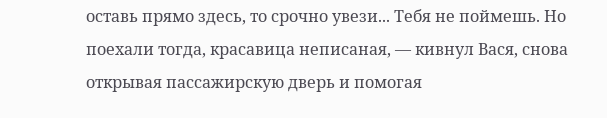оставь прямо здесь, то срочно увези... Тебя не поймешь. Но поехали тогда, красавица неписаная, — кивнул Вася, снова открывая пассажирскую дверь и помогая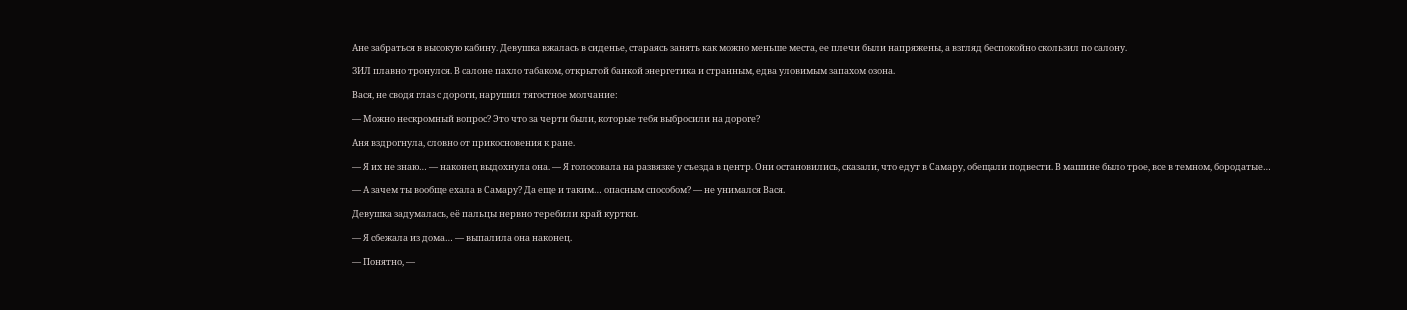Ане забраться в высокую кабину. Девушка вжалась в сиденье, стараясь занять как можно меньше места, ее плечи были напряжены, а взгляд беспокойно скользил по салону.

ЗИЛ плавно тронулся. В салоне пахло табаком, открытой банкой энергетика и странным, едва уловимым запахом озона.

Вася, не сводя глаз с дороги, нарушил тягостное молчание:

— Можно нескромный вопрос? Это что за черти были, которые тебя выбросили на дороге?

Аня вздрогнула, словно от прикосновения к ране.

— Я их не знаю… — наконец выдохнула она. — Я голосовала на развязке у съезда в центр. Они остановились, сказали, что едут в Самару, обещали подвести. В машине было трое, все в темном, бородатые…

— А зачем ты вообще ехала в Самару? Да еще и таким… опасным способом? — не унимался Вася.

Девушка задумалась, её пальцы нервно теребили край куртки.

— Я сбежала из дома… — выпалила она наконец.

— Понятно, —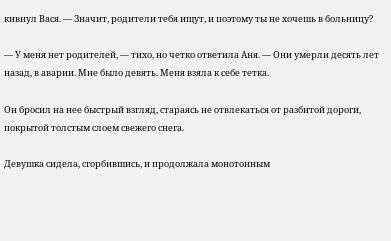кивнул Вася. — Значит, родители тебя ищут, и поэтому ты не хочешь в больницу?

— У меня нет родителей, — тихо, но четко ответила Аня. — Они умерли десять лет назад, в аварии. Мне было девять. Меня взяла к себе тетка.

Он бросил на нее быстрый взгляд, стараясь не отвлекаться от разбитой дороги, покрытой толстым слоем свежего снега.

Девушка сидела, сгорбившись, и продолжала монотонным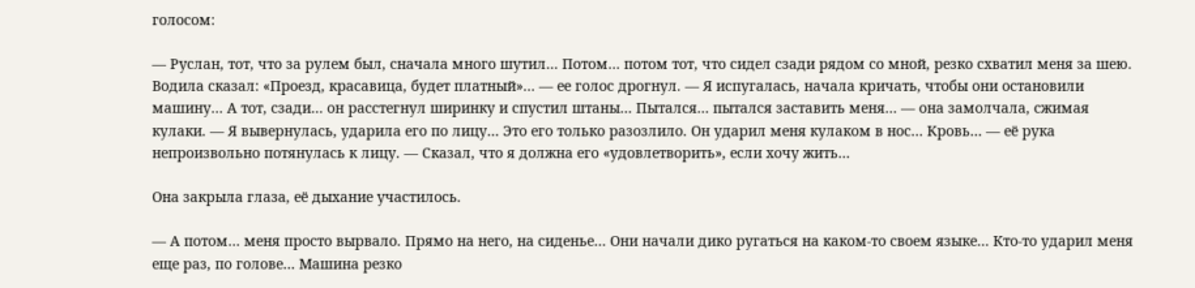голосом:

— Руслан, тот, что за рулем был, сначала много шутил… Потом… потом тот, что сидел сзади рядом со мной, резко схватил меня за шею. Водила сказал: «Проезд, красавица, будет платный»… — ее голос дрогнул. — Я испугалась, начала кричать, чтобы они остановили машину… А тот, сзади… он расстегнул ширинку и спустил штаны… Пытался… пытался заставить меня… — она замолчала, сжимая кулаки. — Я вывернулась, ударила его по лицу… Это его только разозлило. Он ударил меня кулаком в нос… Кровь… — её рука непроизвольно потянулась к лицу. — Сказал, что я должна его «удовлетворить», если хочу жить…

Она закрыла глаза, её дыхание участилось.

— А потом… меня просто вырвало. Прямо на него, на сиденье… Они начали дико ругаться на каком-то своем языке… Кто-то ударил меня еще раз, по голове… Машина резко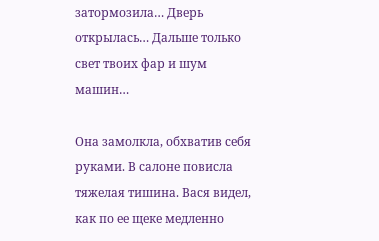затормозила… Дверь открылась… Дальше только свет твоих фар и шум машин…

Она замолкла, обхватив себя руками. В салоне повисла тяжелая тишина. Вася видел, как по ее щеке медленно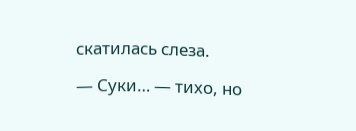скатилась слеза.

— Суки… — тихо, но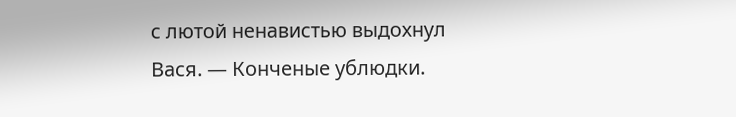с лютой ненавистью выдохнул Вася. — Конченые ублюдки.